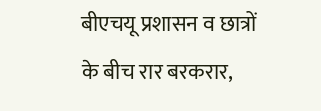बीएचयू प्रशासन व छात्रों के बीच रार बरकरार,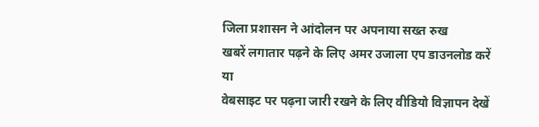जिला प्रशासन ने आंदोलन पर अपनाया सख्त रुख
खबरें लगातार पढ़ने के लिए अमर उजाला एप डाउनलोड करें
या
वेबसाइट पर पढ़ना जारी रखने के लिए वीडियो विज्ञापन देखें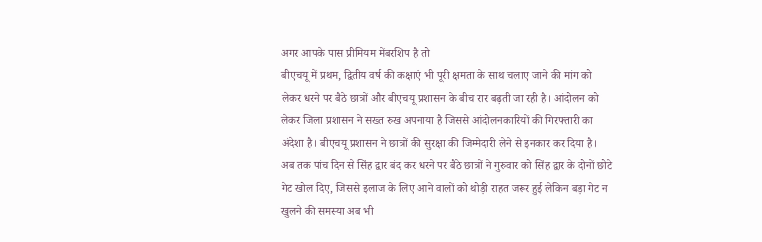अगर आपके पास प्रीमियम मेंबरशिप है तो
बीएचयू में प्रथम, द्वितीय वर्ष की कक्षाएं भी पूरी क्षमता के साथ चलाए जाने की मांग को लेकर धरने पर बैठे छात्रों और बीएचयू प्रशासन के बीच रार बढ़ती जा रही है। आंदोलन को लेकर जिला प्रशासन ने सख्त रुख अपनाया है जिससे आंदोलनकारियों की गिरफ्तारी का अंदेशा है। बीएचयू प्रशासन ने छात्रों की सुरक्षा की जिम्मेदारी लेने से इनकार कर दिया है।
अब तक पांच दिन से सिंह द्वार बंद कर धरने पर बैठे छात्रों ने गुरुवार को सिंह द्वार के दोनों छोटे गेट खोल दिए, जिससे इलाज के लिए आने वालों को थोड़ी राहत जरूर हुई लेकिन बड़ा गेट न खुलने की समस्या अब भी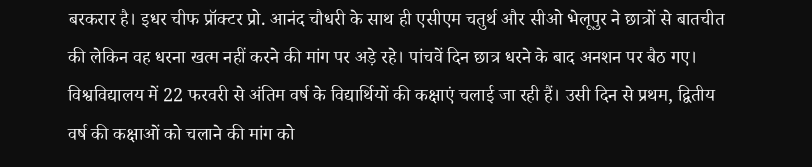बरकरार है। इधर चीफ प्रॉक्टर प्रो. आनंद चौधरी के साथ ही एसीएम चतुर्थ और सीओ भेलूपुर ने छात्रों से बातचीत की लेकिन वह धरना खत्म नहीं करने की मांग पर अड़े रहे। पांचवें दिन छात्र धरने के बाद अनशन पर बैठ गए।
विश्वविद्यालय में 22 फरवरी से अंतिम वर्ष के विद्यार्थियों की कक्षाएं चलाई जा रही हैं। उसी दिन से प्रथम, द्वितीय वर्ष की कक्षाओं को चलाने की मांग को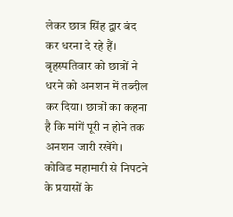लेकर छात्र सिंह द्वार बंद कर धरना दे रहे हैं। बृहस्पतिवार को छात्रों ने धरने को अनशन में तब्दील कर दिया। छात्रों का कहना है कि मांगें पूरी न होने तक अनशन जारी रखेंगे।
कोविड महामारी से निपटने के प्रयासों के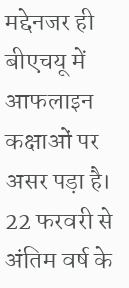मद्देनजर ही बीएचयू में आफलाइन कक्षाओं पर असर पड़ा है। 22 फरवरी से अंतिम वर्ष के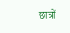छात्रों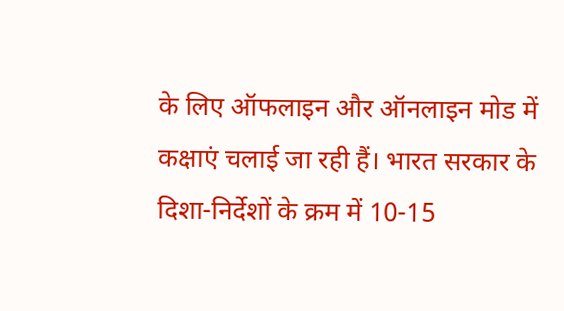के लिए ऑफलाइन और ऑनलाइन मोड में कक्षाएं चलाई जा रही हैं। भारत सरकार के दिशा-निर्देशों के क्रम में 10-15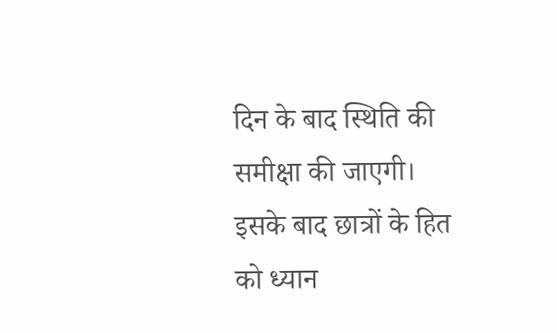दिन के बाद स्थिति की समीक्षा की जाएगी। इसके बाद छात्रों के हित को ध्यान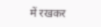में रखकर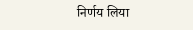निर्णय लिया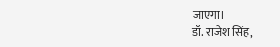जाएगा।
डॉ. राजेश सिंह,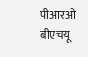पीआरओ बीएचयू